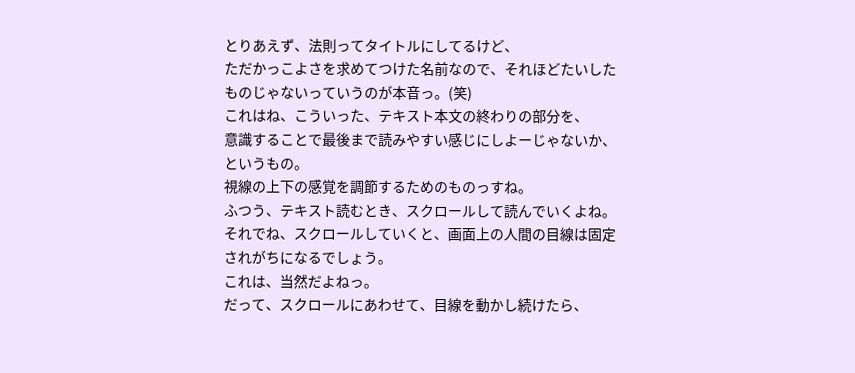とりあえず、法則ってタイトルにしてるけど、
ただかっこよさを求めてつけた名前なので、それほどたいしたものじゃないっていうのが本音っ。(笑)
これはね、こういった、テキスト本文の終わりの部分を、
意識することで最後まで読みやすい感じにしよーじゃないか、というもの。
視線の上下の感覚を調節するためのものっすね。
ふつう、テキスト読むとき、スクロールして読んでいくよね。
それでね、スクロールしていくと、画面上の人間の目線は固定されがちになるでしょう。
これは、当然だよねっ。
だって、スクロールにあわせて、目線を動かし続けたら、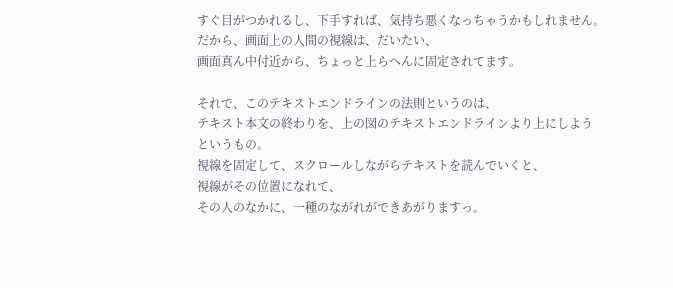すぐ目がつかれるし、下手すれば、気持ち悪くなっちゃうかもしれません。
だから、画面上の人間の視線は、だいたい、
画面真ん中付近から、ちょっと上らへんに固定されてます。

それで、このテキストエンドラインの法則というのは、
テキスト本文の終わりを、上の図のテキストエンドラインより上にしよう
というもの。
視線を固定して、スクロールしながらテキストを読んでいくと、
視線がその位置になれて、
その人のなかに、一種のながれができあがりますっ。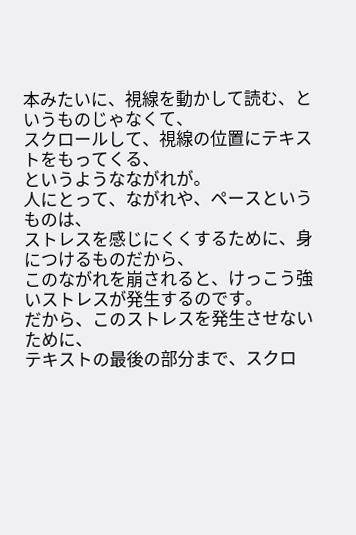本みたいに、視線を動かして読む、というものじゃなくて、
スクロールして、視線の位置にテキストをもってくる、
というようなながれが。
人にとって、ながれや、ペースというものは、
ストレスを感じにくくするために、身につけるものだから、
このながれを崩されると、けっこう強いストレスが発生するのです。
だから、このストレスを発生させないために、
テキストの最後の部分まで、スクロ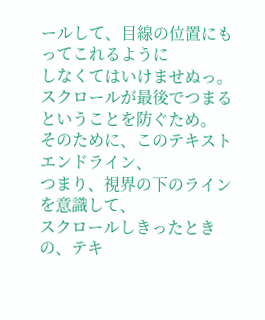ールして、目線の位置にもってこれるように
しなくてはいけませぬっ。
スクロールが最後でつまるということを防ぐため。
そのために、このテキストエンドライン、
つまり、視界の下のラインを意識して、
スクロールしきったときの、テキ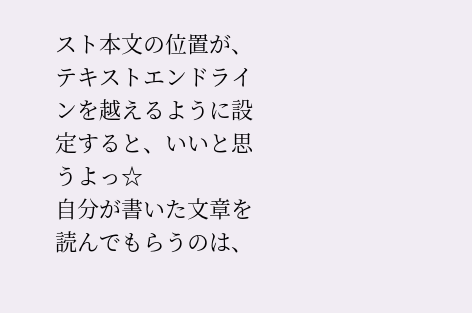スト本文の位置が、
テキストエンドラインを越えるように設定すると、いいと思うよっ☆
自分が書いた文章を読んでもらうのは、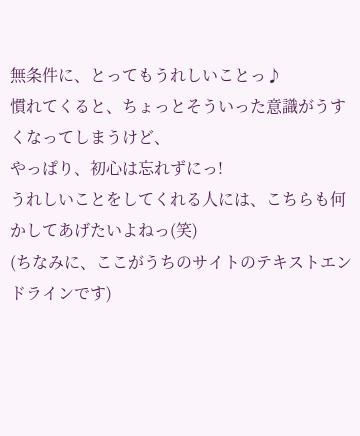無条件に、とってもうれしいことっ♪
慣れてくると、ちょっとそういった意識がうすくなってしまうけど、
やっぱり、初心は忘れずにっ!
うれしいことをしてくれる人には、こちらも何かしてあげたいよねっ(笑)
(ちなみに、ここがうちのサイトのテキストエンドラインです)